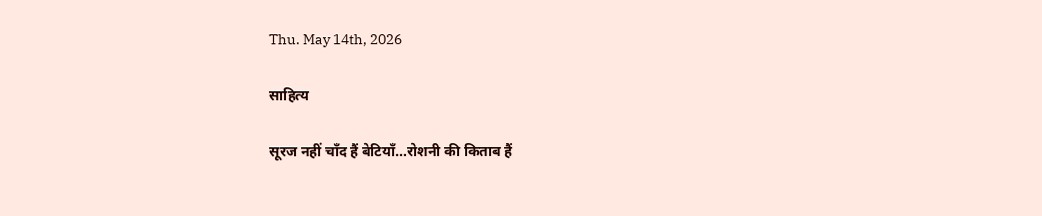Thu. May 14th, 2026

साहित्य

सूरज नहीं चाँद हैं बेटियाँ…रोशनी की किताब हैं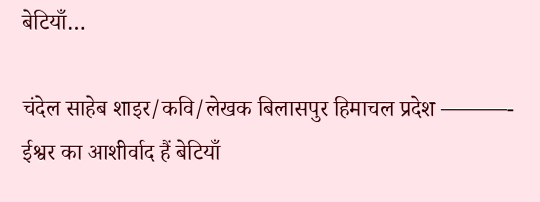बेटियाँ…

चंदेल साहेब शाइर/कवि/लेखक बिलासपुर हिमाचल प्रदेश ———- ईश्वर का आशीर्वाद हैं बेटियाँ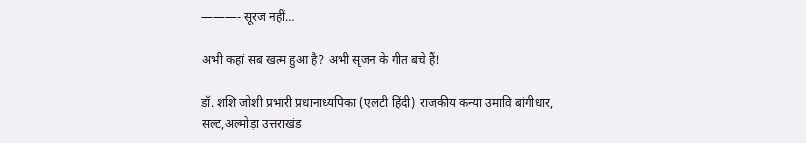———- सूरज नहीं…

अभी कहां सब खत्म हुआ है? अभी सृजन के गीत बचे हैं!

डॉ. शशि जोशी प्रभारी प्रधानाध्यपिका (एलटी हिंदी) राजकीय कन्या उमावि बांगीधार, सल्ट,अल्मोड़ा उत्तराखंड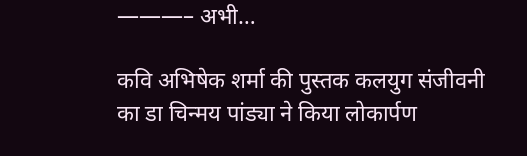———– अभी…

कवि अभिषेक शर्मा की पुस्तक कलयुग संजीवनी का डा चिन्मय पांड्या ने किया लोकार्पण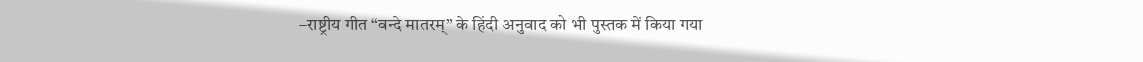–राष्ट्रीय गीत “वन्दे मातरम्” के हिंदी अनुवाद को भी पुस्तक में किया गया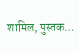शामिल, पुस्तक…